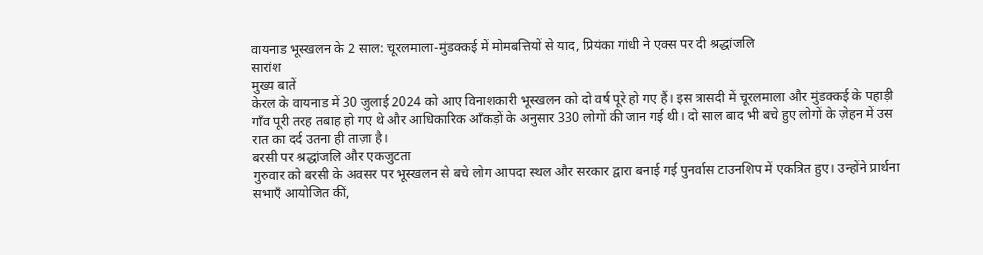वायनाड भूस्खलन के 2 साल: चूरलमाला-मुंडक्कई में मोमबत्तियों से याद, प्रियंका गांधी ने एक्स पर दी श्रद्धांजलि
सारांश
मुख्य बातें
केरल के वायनाड में 30 जुलाई 2024 को आए विनाशकारी भूस्खलन को दो वर्ष पूरे हो गए हैं। इस त्रासदी में चूरलमाला और मुंडक्कई के पहाड़ी गाँव पूरी तरह तबाह हो गए थे और आधिकारिक आँकड़ों के अनुसार 330 लोगों की जान गई थी। दो साल बाद भी बचे हुए लोगों के ज़ेहन में उस रात का दर्द उतना ही ताज़ा है।
बरसी पर श्रद्धांजलि और एकजुटता
गुरुवार को बरसी के अवसर पर भूस्खलन से बचे लोग आपदा स्थल और सरकार द्वारा बनाई गई पुनर्वास टाउनशिप में एकत्रित हुए। उन्होंने प्रार्थना सभाएँ आयोजित कीं,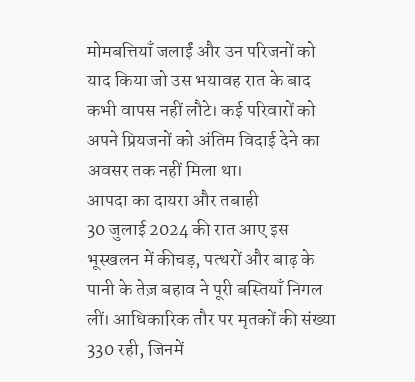मोमबत्तियाँ जलाईं और उन परिजनों को याद किया जो उस भयावह रात के बाद कभी वापस नहीं लौटे। कई परिवारों को अपने प्रियजनों को अंतिम विदाई देने का अवसर तक नहीं मिला था।
आपदा का दायरा और तबाही
30 जुलाई 2024 की रात आए इस भूस्खलन में कीचड़, पत्थरों और बाढ़ के पानी के तेज़ बहाव ने पूरी बस्तियाँ निगल लीं। आधिकारिक तौर पर मृतकों की संख्या 330 रही, जिनमें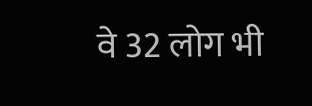वे 32 लोग भी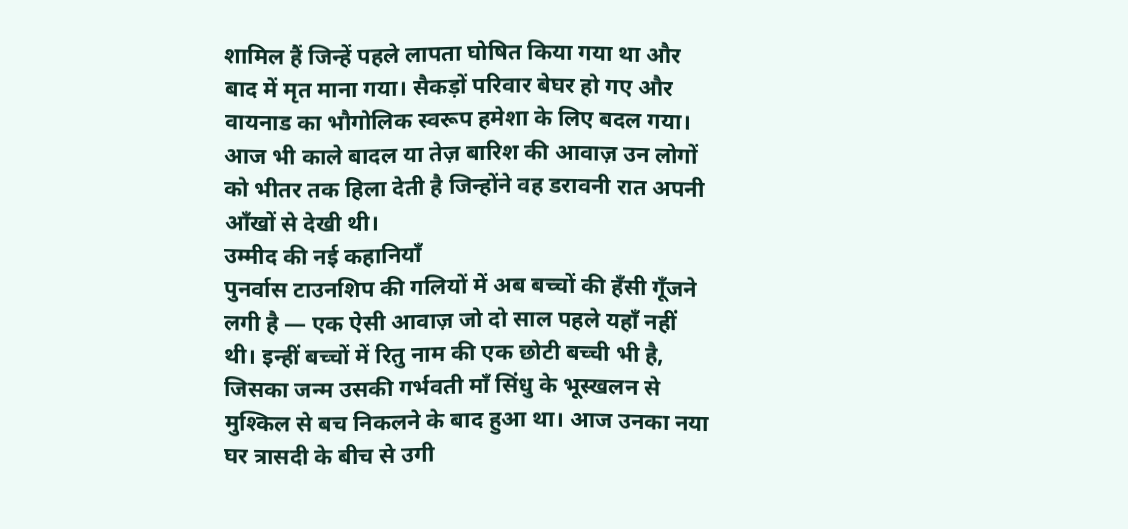शामिल हैं जिन्हें पहले लापता घोषित किया गया था और बाद में मृत माना गया। सैकड़ों परिवार बेघर हो गए और वायनाड का भौगोलिक स्वरूप हमेशा के लिए बदल गया। आज भी काले बादल या तेज़ बारिश की आवाज़ उन लोगों को भीतर तक हिला देती है जिन्होंने वह डरावनी रात अपनी आँखों से देखी थी।
उम्मीद की नई कहानियाँ
पुनर्वास टाउनशिप की गलियों में अब बच्चों की हँसी गूँजने लगी है — एक ऐसी आवाज़ जो दो साल पहले यहाँ नहीं थी। इन्हीं बच्चों में रितु नाम की एक छोटी बच्ची भी है, जिसका जन्म उसकी गर्भवती माँ सिंधु के भूस्खलन से मुश्किल से बच निकलने के बाद हुआ था। आज उनका नया घर त्रासदी के बीच से उगी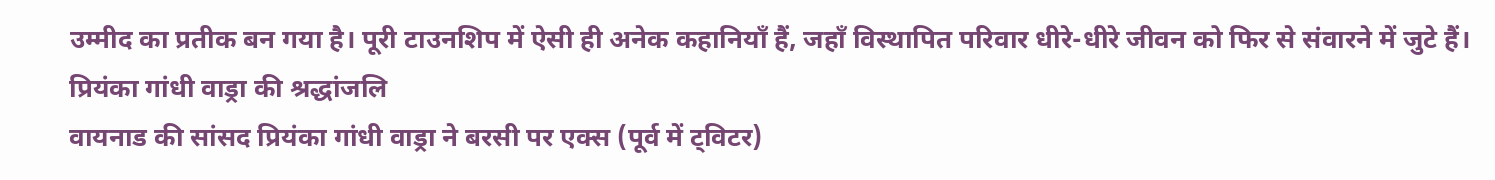उम्मीद का प्रतीक बन गया है। पूरी टाउनशिप में ऐसी ही अनेक कहानियाँ हैं, जहाँ विस्थापित परिवार धीरे-धीरे जीवन को फिर से संवारने में जुटे हैं।
प्रियंका गांधी वाड्रा की श्रद्धांजलि
वायनाड की सांसद प्रियंका गांधी वाड्रा ने बरसी पर एक्स (पूर्व में ट्विटर)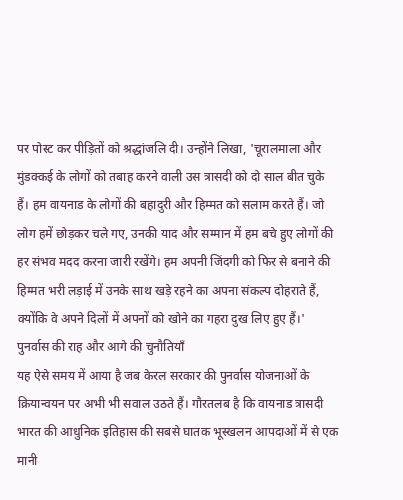पर पोस्ट कर पीड़ितों को श्रद्धांजलि दी। उन्होंने लिखा, 'चूरालमाला और मुंडक्कई के लोगों को तबाह करने वाली उस त्रासदी को दो साल बीत चुके हैं। हम वायनाड के लोगों की बहादुरी और हिम्मत को सलाम करते हैं। जो लोग हमें छोड़कर चले गए, उनकी याद और सम्मान में हम बचे हुए लोगों की हर संभव मदद करना जारी रखेंगे। हम अपनी जिंदगी को फिर से बनाने की हिम्मत भरी लड़ाई में उनके साथ खड़े रहने का अपना संकल्प दोहराते हैं, क्योंकि वे अपने दिलों में अपनों को खोने का गहरा दुख लिए हुए हैं।'
पुनर्वास की राह और आगे की चुनौतियाँ
यह ऐसे समय में आया है जब केरल सरकार की पुनर्वास योजनाओं के क्रियान्वयन पर अभी भी सवाल उठते हैं। गौरतलब है कि वायनाड त्रासदी भारत की आधुनिक इतिहास की सबसे घातक भूस्खलन आपदाओं में से एक मानी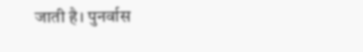जाती है। पुनर्वास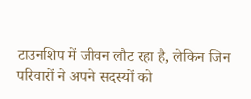टाउनशिप में जीवन लौट रहा है, लेकिन जिन परिवारों ने अपने सदस्यों को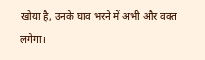खोया है, उनके घाव भरने में अभी और वक्त लगेगा।